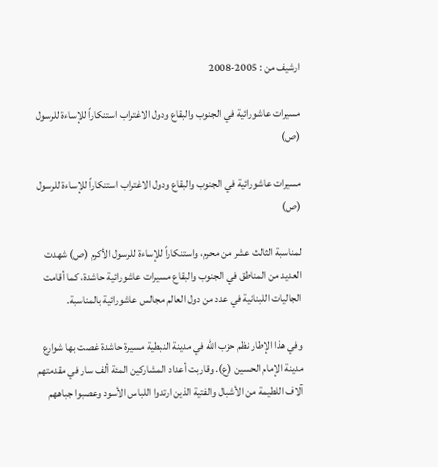ارشيف من : 2005-2008

مسيرات عاشورائية في الجنوب والبقاع ودول الاغتراب استنكاراً للإساءة للرسول (ص)

مسيرات عاشورائية في الجنوب والبقاع ودول الاغتراب استنكاراً للإساءة للرسول (ص)

لمناسبة الثالث عشر من محرم، واستنكاراً للإساءة للرسول الأكرم (ص) شهدت العديد من المناطق في الجنوب والبقاع مسيرات عاشورائية حاشدة، كما أقامت الجاليات اللبنانية في عدد من دول العالم مجالس عاشورائية بالمناسبة.

وفي هذا الإطار نظم حزب الله في مدينة النبطية مسيرة حاشدة غصت بها شوارع مدينة الإمام الحسين (ع). وقاربت أعداد المشاركين المئة ألف سار في مقدمتهم آلاف اللطيمة من الأشبال والفتية الذين ارتدوا اللباس الأسود وعصبوا جباههم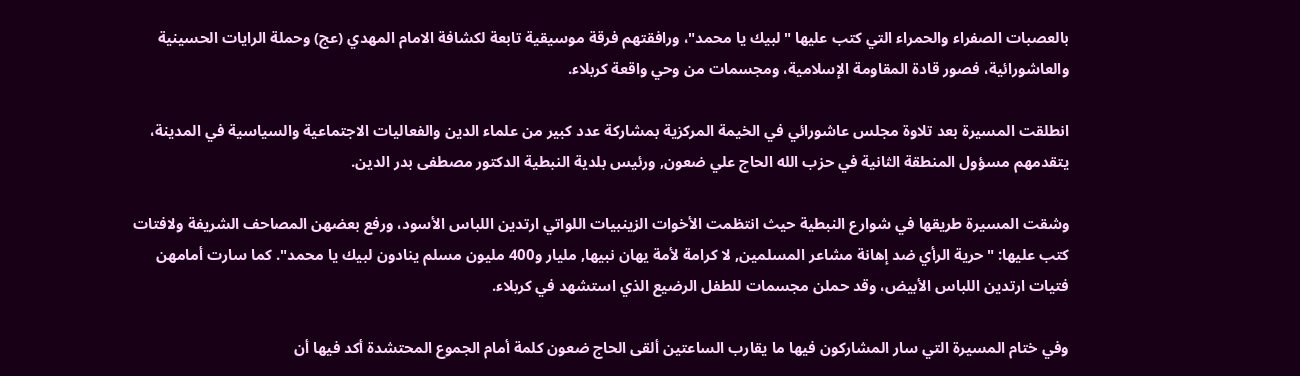بالعصبات الصفراء والحمراء التي كتب عليها "لبيك يا محمد"، ورافقتهم فرقة موسيقية تابعة لكشافة الامام المهدي (عج) وحملة الرايات الحسينية والعاشورائية، فصور قادة المقاومة الإسلامية، ومجسمات من وحي واقعة كربلاء.

انطلقت المسيرة بعد تلاوة مجلس عاشورائي في الخيمة المركزية بمشاركة عدد كبير من علماء الدين والفعاليات الاجتماعية والسياسية في المدينة، يتقدمهم مسؤول المنطقة الثانية في حزب الله الحاج علي ضعون, ورئيس بلدية النبطية الدكتور مصطفى بدر الدين.

وشقت المسيرة طريقها في شوارع النبطية حيث انتظمت الأخوات الزينبيات اللواتي ارتدين اللباس الأسود، ورفع بعضهن المصاحف الشريفة ولافتات كتب عليها: "حرية الرأي ضد إهانة مشاعر المسلمين, لا كرامة لأمة يهان نبيها, مليار و400 مليون مسلم ينادون لبيك يا محمد". كما سارت أمامهن فتيات ارتدين اللباس الأبيض، وقد حملن مجسمات للطفل الرضيع الذي استشهد في كربلاء.

وفي ختام المسيرة التي سار المشاركون فيها ما يقارب الساعتين ألقى الحاج ضعون كلمة أمام الجموع المحتشدة أكد فيها أن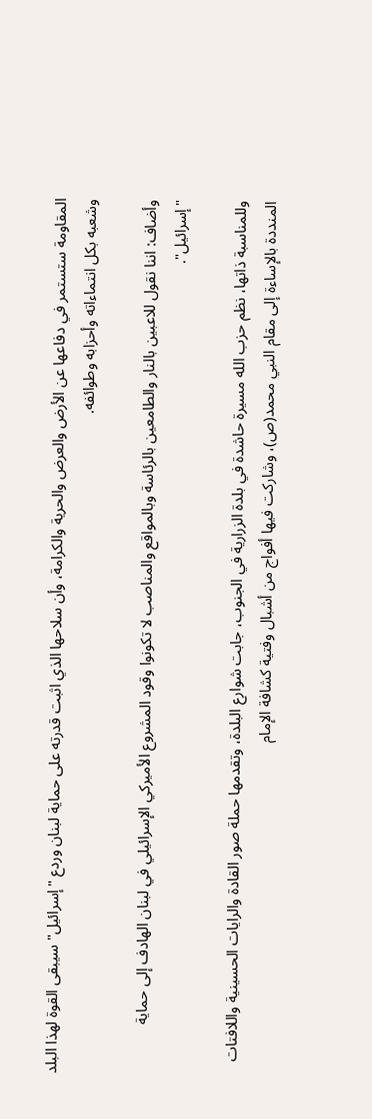المقاومة ستستمر في دفاعها عن الأرض والعرض والحرية والكرامة، وأن سلاحها الذي اثبت قدرته على حماية لبنان وردع "إسرائيل" سيبقى القوة لهذا البلد وشعبه بكل انتماءاته وأحزابه وطوائفه.

وأضاف: اننا نقول للاعبين بالنار والطامعين بالرئاسة وبالمواقع والمناصب لا تكونوا وقود المشروع الأميركي الإسرائيلي في لبنان الهادف إلى حماية "إسرائيل".

وللمناسبة ذاتها، نظم حزب الله مسيرة حاشدة في بلدة الزرارية في الجنوب، جابت شوارع البلدة، وتقدمها حملة صور القادة والرايات الحسينية واللافتات المنددة بالإساءة إلى مقام النبي محمد(ص)، وشاركت فيها أفواج من أشبال وفتية كشافة الإمام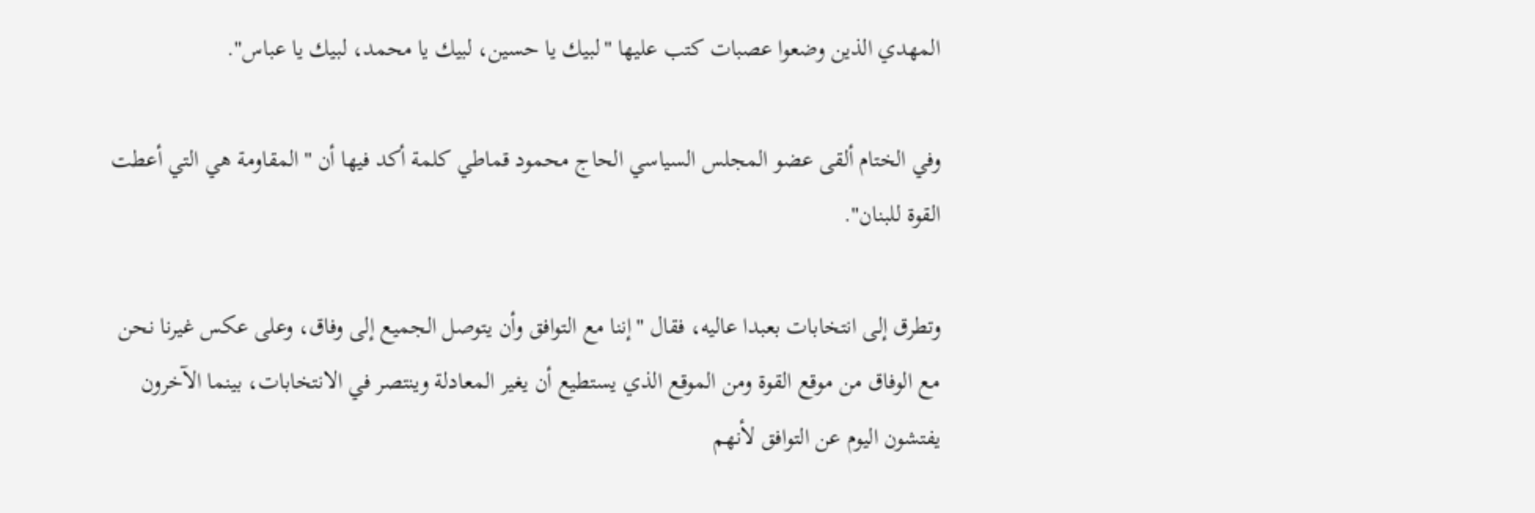المهدي الذين وضعوا عصبات كتب عليها "لبيك يا حسين، لبيك يا محمد، لبيك يا عباس".

وفي الختام ألقى عضو المجلس السياسي الحاج محمود قماطي كلمة أكد فيها أن "المقاومة هي التي أعطت القوة للبنان".

وتطرق إلى انتخابات بعبدا عاليه، فقال "إننا مع التوافق وأن يتوصل الجميع إلى وفاق، وعلى عكس غيرنا نحن مع الوفاق من موقع القوة ومن الموقع الذي يستطيع أن يغير المعادلة وينتصر في الانتخابات، بينما الآخرون يفتشون اليوم عن التوافق لأنهم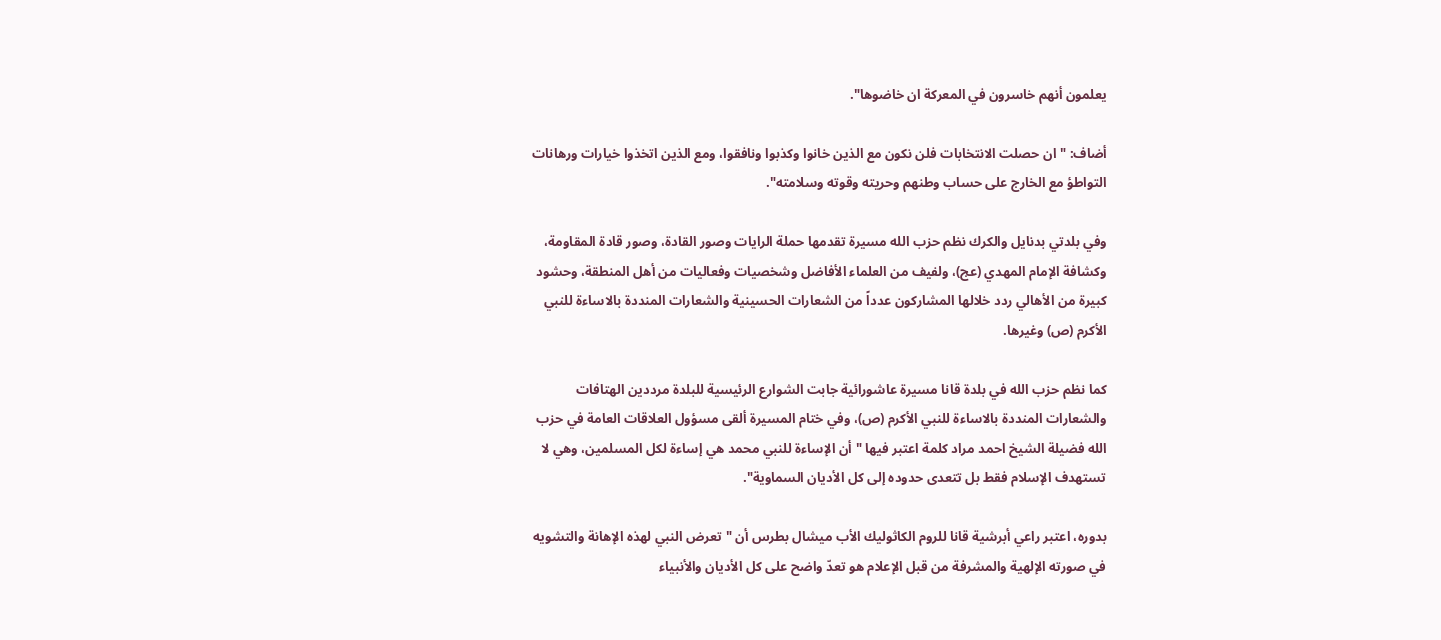يعلمون أنهم خاسرون في المعركة ان خاضوها".

أضاف: "ان حصلت الانتخابات فلن نكون مع الذين خانوا وكذبوا ونافقوا، ومع الذين اتخذوا خيارات ورهانات التواطؤ مع الخارج على حساب وطنهم وحريته وقوته وسلامته".

وفي بلدتي بدنايل والكرك نظم حزب الله مسيرة تقدمها حملة الرايات وصور القادة، وصور قادة المقاومة، وكشافة الإمام المهدي (عج)، ولفيف من العلماء الأفاضل وشخصيات وفعاليات من أهل المنطقة، وحشود كبيرة من الأهالي ردد خلالها المشاركون عدداً من الشعارات الحسينية والشعارات المنددة بالاساءة للنبي الأكرم (ص) وغيرها.

كما نظم حزب الله في بلدة قانا مسيرة عاشورائية جابت الشوارع الرئيسية للبلدة مرددين الهتافات والشعارات المنددة بالاساءة للنبي الأكرم (ص)، وفي ختام المسيرة ألقى مسؤول العلاقات العامة في حزب الله فضيلة الشيخ احمد مراد كلمة اعتبر فيها "أن الإساءة للنبي محمد هي إساءة لكل المسلمين، وهي لا تستهدف الإسلام فقط بل تتعدى حدوده إلى كل الأديان السماوية".

بدوره، اعتبر راعي أبرشية قانا للروم الكاثوليك الأب ميشال بطرس أن "تعرض النبي لهذه الإهانة والتشويه في صورته الإلهية والمشرفة من قبل الإعلام هو تعدّ واضح على كل الأديان والأنبياء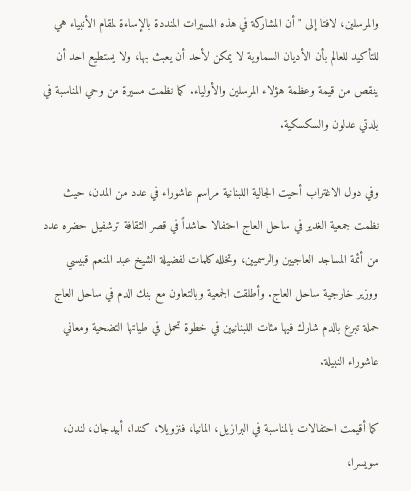والمرسلين، لافتا إلى "أن المشاركة في هذه المسيرات المنددة بالإساءة لمقام الأنبياء هي للتأكيد للعالم بأن الأديان السماوية لا يمكن لأحد أن يعبث بها، ولا يستطيع احد أن ينقص من قيمة وعظمة هؤلاء المرسلين والأولياء. كما نظمت مسيرة من وحي المناسبة في بلدتي عدلون والسكسكية.

وفي دول الاغتراب أحيت الجالية اللبنانية مراسم عاشوراء في عدد من المدن، حيث نظمت جمعية الغدير في ساحل العاج احتفالا حاشداً في قصر الثقافة ترشفيل حضره عدد من أئمة المساجد العاجيين والرسميين، وتخلله كلمات لفضيلة الشيخ عبد المنعم قبيسي ووزير خارجية ساحل العاج. وأطلقت الجمعية وبالتعاون مع بنك الدم في ساحل العاج حملة تبرع بالدم شارك فيها مئات اللبنانيين في خطوة تحمل في طياتها التضحية ومعاني عاشوراء النبيلة.

كما أقيمت احتفالات بالمناسبة في البرازيل، المانيا، فنزويلا، كندا، أبيدجان، لندن، سويسرا،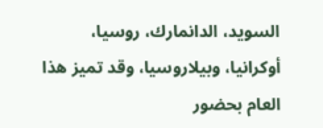السويد، الدانمارك، روسيا، أوكرانيا، وبيلاروسيا، وقد تميز هذا العام بحضور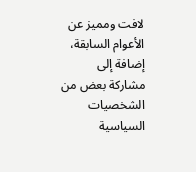لافت ومميز عن الأعوام السابقة، إضافة إلى مشاركة بعض من الشخصيات السياسية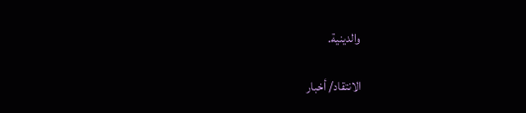والدينية.

الانتقاد/ أخبار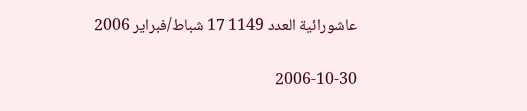عاشورائية العدد 1149 17 شباط/فبراير 2006

2006-10-30